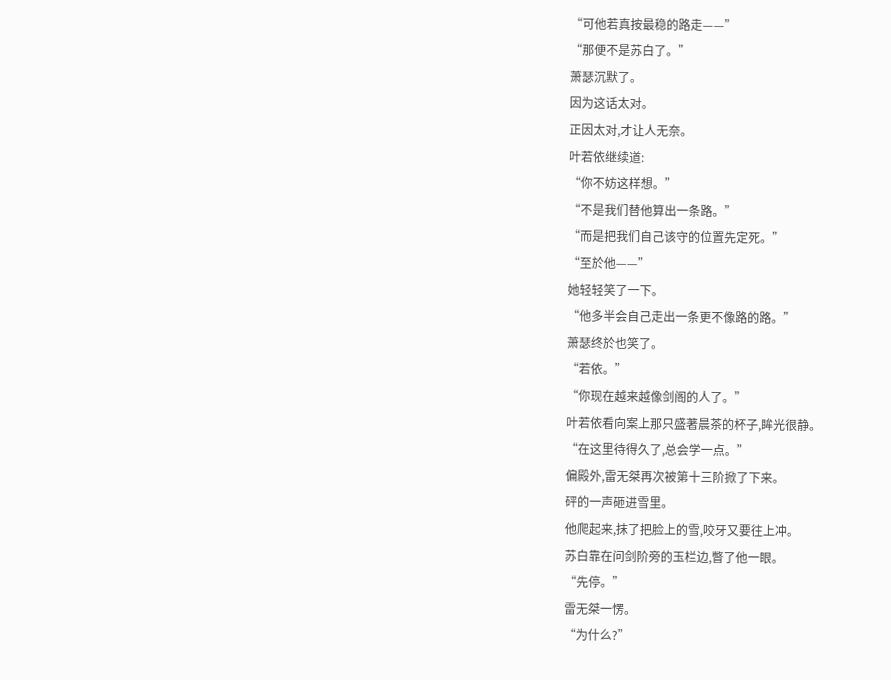“可他若真按最稳的路走——”
“那便不是苏白了。”
萧瑟沉默了。
因为这话太对。
正因太对,才让人无奈。
叶若依继续道:
“你不妨这样想。”
“不是我们替他算出一条路。”
“而是把我们自己该守的位置先定死。”
“至於他——”
她轻轻笑了一下。
“他多半会自己走出一条更不像路的路。”
萧瑟终於也笑了。
“若依。”
“你现在越来越像剑阁的人了。”
叶若依看向案上那只盛著晨茶的杯子,眸光很静。
“在这里待得久了,总会学一点。”
偏殿外,雷无桀再次被第十三阶掀了下来。
砰的一声砸进雪里。
他爬起来,抹了把脸上的雪,咬牙又要往上冲。
苏白靠在问剑阶旁的玉栏边,瞥了他一眼。
“先停。”
雷无桀一愣。
“为什么?”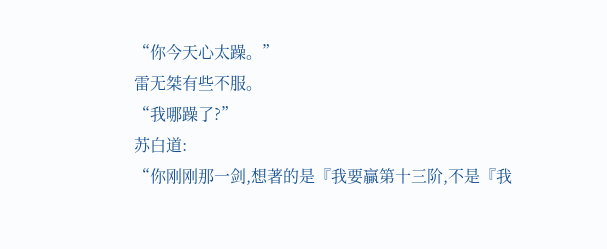“你今天心太躁。”
雷无桀有些不服。
“我哪躁了?”
苏白道:
“你刚刚那一剑,想著的是『我要贏第十三阶,不是『我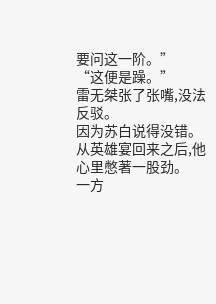要问这一阶。”
“这便是躁。”
雷无桀张了张嘴,没法反驳。
因为苏白说得没错。
从英雄宴回来之后,他心里憋著一股劲。
一方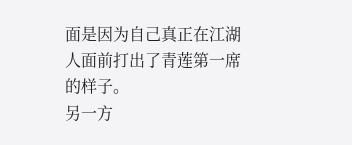面是因为自己真正在江湖人面前打出了青莲第一席的样子。
另一方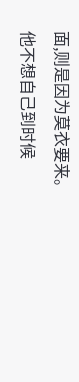面,则是因为莫衣要来。
他不想自己到时候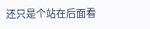还只是个站在后面看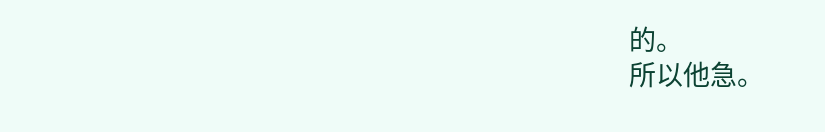的。
所以他急。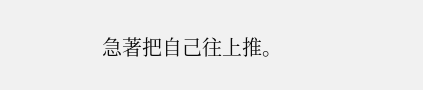急著把自己往上推。